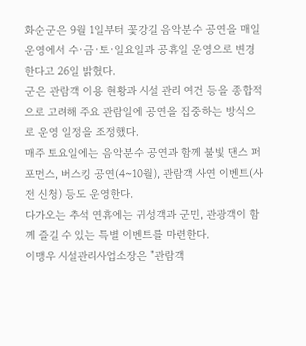화순군은 9월 1일부터 꽃강길 음악분수 공연을 매일 운영에서 수·금·토·일요일과 공휴일 운영으로 변경한다고 26일 밝혔다.
군은 관람객 이용 현황과 시설 관리 여건 등을 종합적으로 고려해 주요 관람일에 공연을 집중하는 방식으로 운영 일정을 조정했다.
매주 토요일에는 음악분수 공연과 함께 불빛 댄스 퍼포먼스, 버스킹 공연(4~10월), 관람객 사연 이벤트(사전 신청) 등도 운영한다.
다가오는 추석 연휴에는 귀성객과 군민, 관광객이 함께 즐길 수 있는 특별 이벤트를 마련한다.
이맹우 시설관리사업소장은 "관람객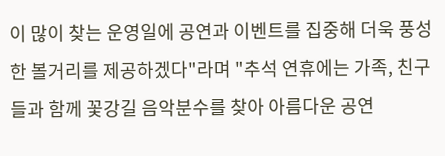이 많이 찾는 운영일에 공연과 이벤트를 집중해 더욱 풍성한 볼거리를 제공하겠다"라며 "추석 연휴에는 가족, 친구들과 함께 꽃강길 음악분수를 찾아 아름다운 공연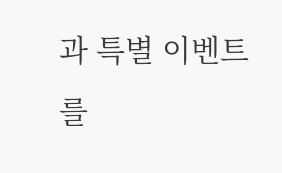과 특별 이벤트를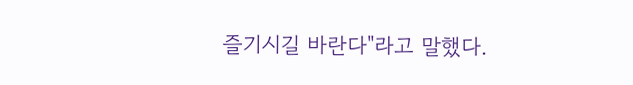즐기시길 바란다"라고 말했다.